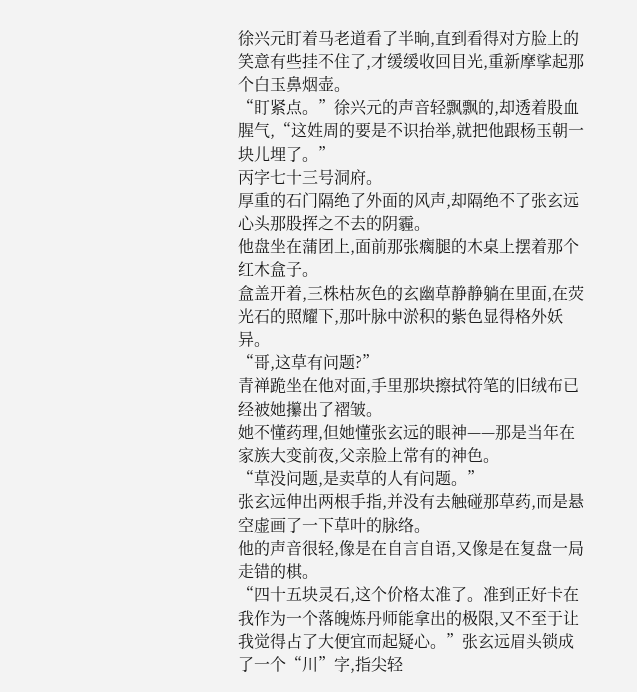徐兴元盯着马老道看了半晌,直到看得对方脸上的笑意有些挂不住了,才缓缓收回目光,重新摩挲起那个白玉鼻烟壶。
“盯紧点。”徐兴元的声音轻飘飘的,却透着股血腥气,“这姓周的要是不识抬举,就把他跟杨玉朝一块儿埋了。”
丙字七十三号洞府。
厚重的石门隔绝了外面的风声,却隔绝不了张玄远心头那股挥之不去的阴霾。
他盘坐在蒲团上,面前那张瘸腿的木桌上摆着那个红木盒子。
盒盖开着,三株枯灰色的玄幽草静静躺在里面,在荧光石的照耀下,那叶脉中淤积的紫色显得格外妖异。
“哥,这草有问题?”
青禅跪坐在他对面,手里那块擦拭符笔的旧绒布已经被她攥出了褶皱。
她不懂药理,但她懂张玄远的眼神——那是当年在家族大变前夜,父亲脸上常有的神色。
“草没问题,是卖草的人有问题。”
张玄远伸出两根手指,并没有去触碰那草药,而是悬空虚画了一下草叶的脉络。
他的声音很轻,像是在自言自语,又像是在复盘一局走错的棋。
“四十五块灵石,这个价格太准了。准到正好卡在我作为一个落魄炼丹师能拿出的极限,又不至于让我觉得占了大便宜而起疑心。”张玄远眉头锁成了一个“川”字,指尖轻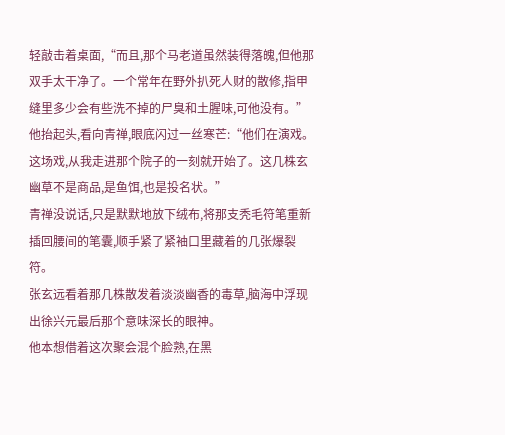轻敲击着桌面,“而且,那个马老道虽然装得落魄,但他那双手太干净了。一个常年在野外扒死人财的散修,指甲缝里多少会有些洗不掉的尸臭和土腥味,可他没有。”
他抬起头,看向青禅,眼底闪过一丝寒芒:“他们在演戏。这场戏,从我走进那个院子的一刻就开始了。这几株玄幽草不是商品,是鱼饵,也是投名状。”
青禅没说话,只是默默地放下绒布,将那支秃毛符笔重新插回腰间的笔囊,顺手紧了紧袖口里藏着的几张爆裂符。
张玄远看着那几株散发着淡淡幽香的毒草,脑海中浮现出徐兴元最后那个意味深长的眼神。
他本想借着这次聚会混个脸熟,在黑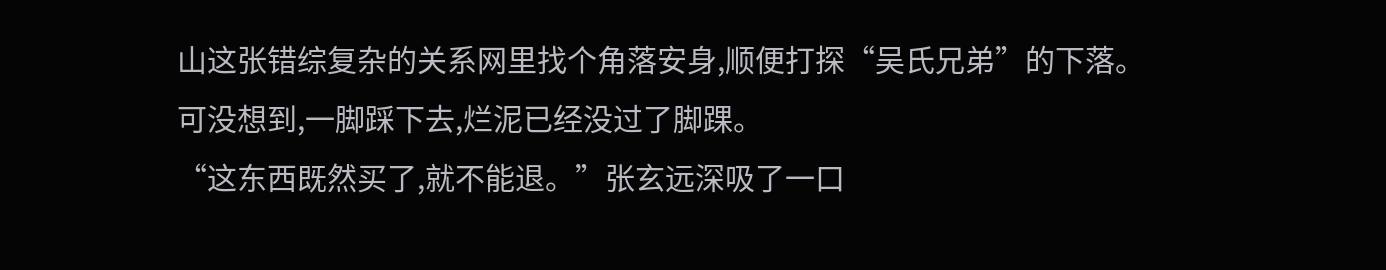山这张错综复杂的关系网里找个角落安身,顺便打探“吴氏兄弟”的下落。
可没想到,一脚踩下去,烂泥已经没过了脚踝。
“这东西既然买了,就不能退。”张玄远深吸了一口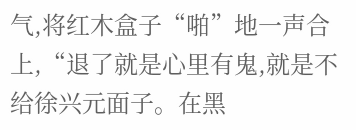气,将红木盒子“啪”地一声合上,“退了就是心里有鬼,就是不给徐兴元面子。在黑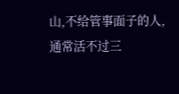山,不给管事面子的人,通常活不过三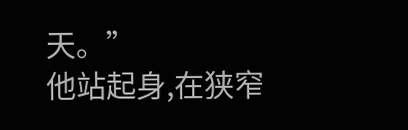天。”
他站起身,在狭窄